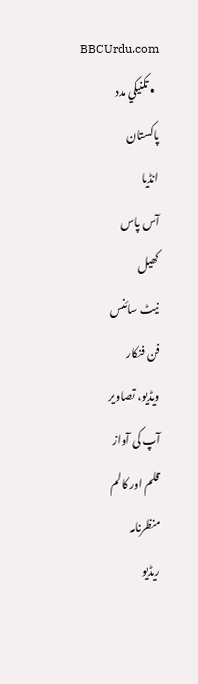BBCUrdu.com
  • تکنيکي مدد
پاکستان
انڈیا
آس پاس
کھیل
نیٹ سائنس
فن فنکار
ویڈیو، تصاویر
آپ کی آواز
قلم اور کالم
منظرنامہ
ریڈیو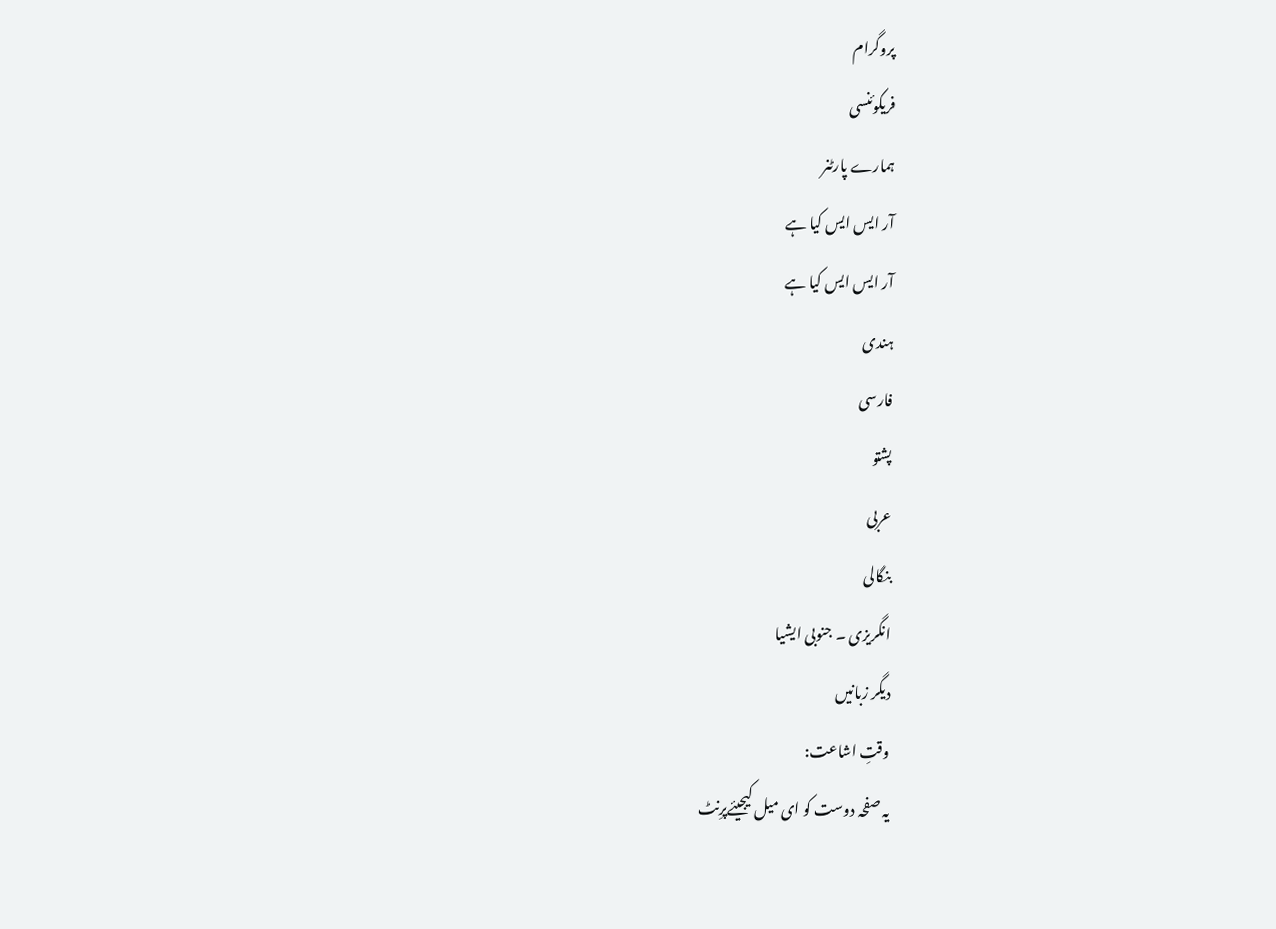پروگرام
فریکوئنسی
ہمارے پارٹنر
آر ایس ایس کیا ہے
آر ایس ایس کیا ہے
ہندی
فارسی
پشتو
عربی
بنگالی
انگریزی ۔ جنوبی ایشیا
دیگر زبانیں
وقتِ اشاعت:
یہ صفحہ دوست کو ای میل کیجیئےپرِنٹ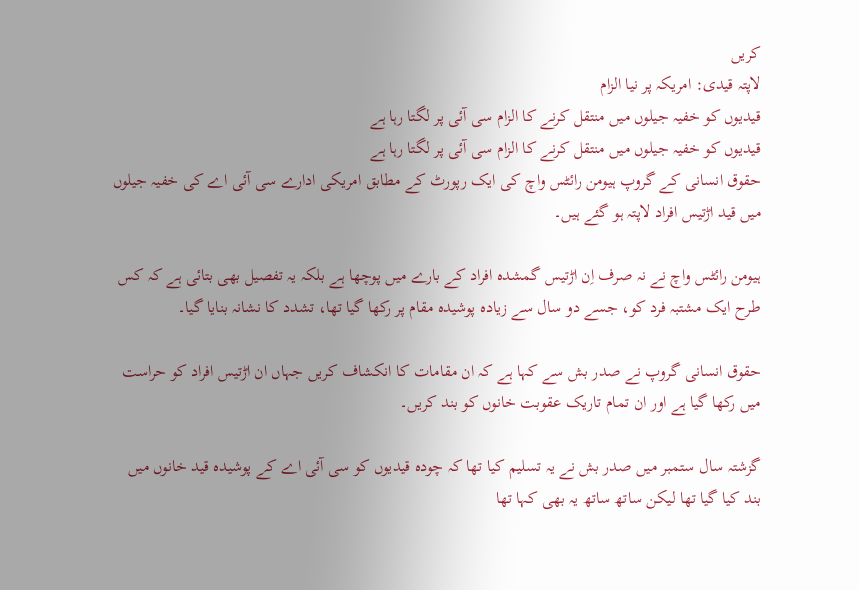کریں
لاپتہ قیدی: امریکہ پر نیا الزام
قیدیوں کو خفیہ جیلوں میں منتقل کرنے کا الزام سی آئی پر لگتا رہا ہے
قیدیوں کو خفیہ جیلوں میں منتقل کرنے کا الزام سی آئی پر لگتا رہا ہے
حقوق انسانی کے گروپ ہیومن رائٹس واچ کی ایک رپورٹ کے مطابق امریکی ادارے سی آئی اے کی خفیہ جیلوں میں قید اڑتیس افراد لاپتہ ہو گئے ہیں۔

ہیومن رائٹس واچ نے نہ صرف اِن اڑتیس گمشدہ افراد کے بارے میں پوچھا ہے بلکہ یہ تفصیل بھی بتائی ہے کہ کس طرح ایک مشتبہ فرد کو، جسے دو سال سے زیادہ پوشیدہ مقام پر رکھا گیا تھا، تشدد کا نشانہ بنایا گیا۔

حقوق انسانی گروپ نے صدر بش سے کہا ہے کہ ان مقامات کا انکشاف کریں جہاں ان اڑتیس افراد کو حراست میں رکھا گیا ہے اور ان تمام تاریک عقوبت خانوں کو بند کریں۔

گزشتہ سال ستمبر میں صدر بش نے یہ تسلیم کیا تھا کہ چودہ قیدیوں کو سی آئی اے کے پوشیدہ قید خانوں میں بند کیا گیا تھا لیکن ساتھ ساتھ یہ بھی کہا تھا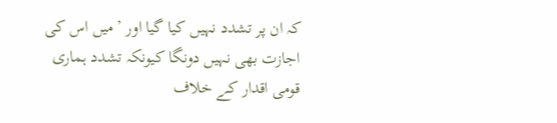کہ ان پر تشدد نہیں کیا گیا اور ’میں اس کی اجازت بھی نہیں دونگا کیونکہ تشدد ہماری قومی اقدار کے خلاف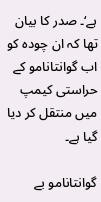ہے‘۔ صدر کا بیان تھا کہ ان چودہ کو اب گوانتانامو کے حراستی کیمپ میں منتقل کر دیا گیا ہے۔

گوانتانامو بے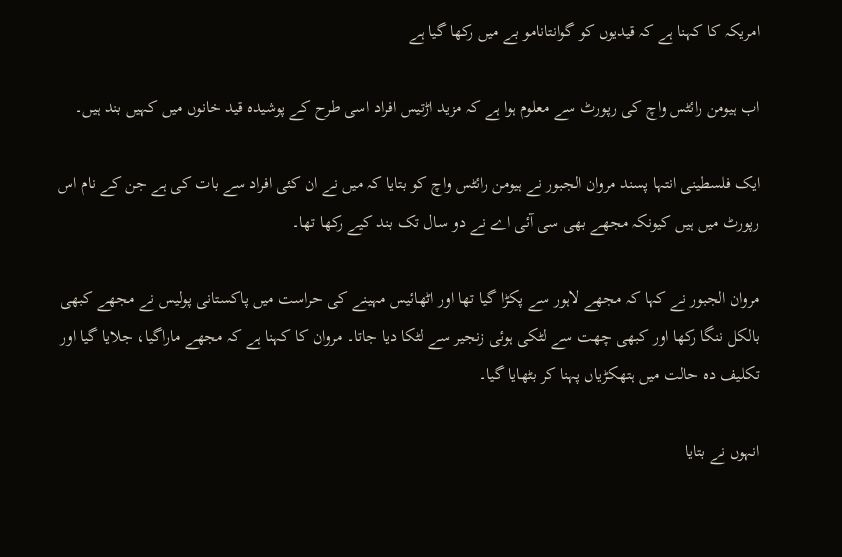امریکہ کا کہنا ہے کہ قیدیوں کو گوانتانامو بے میں رکھا گیا ہے

اب ہیومن رائٹس واچ کی رپورٹ سے معلوم ہوا ہے کہ مزید اڑتیس افراد اسی طرح کے پوشیدہ قید خانوں میں کہیں بند ہیں۔

ایک فلسطینی انتہا پسند مروان الجبور نے ہیومن رائٹس واچ کو بتایا کہ میں نے ان کئی افراد سے بات کی ہے جن کے نام اس رپورٹ میں ہیں کیونکہ مجھے بھی سی آئی اے نے دو سال تک بند کیے رکھا تھا۔

مروان الجبور نے کہا کہ مجھے لاہور سے پکڑا گیا تھا اور اٹھائیس مہینے کی حراست میں پاکستانی پولیس نے مجھے کبھی بالکل ننگا رکھا اور کبھی چھت سے لٹکی ہوئی زنجیر سے لٹکا دیا جاتا۔ مروان کا کہنا ہے کہ مجھے ماراگیا، جلایا گیا اور تکلیف دہ حالت میں ہتھکڑیاں پہنا کر بٹھایا گیا۔

انہوں نے بتایا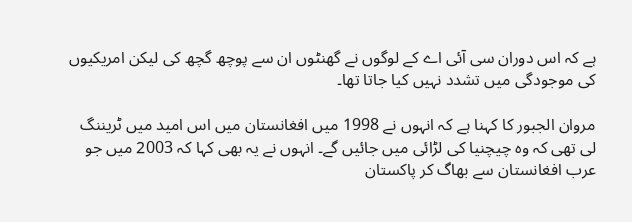ہے کہ اس دوران سی آئی اے کے لوگوں نے گھنٹوں ان سے پوچھ گچھ کی لیکن امریکیوں کی موجودگی میں تشدد نہیں کیا جاتا تھا۔

مروان الجبور کا کہنا ہے کہ انہوں نے 1998 میں افغانستان میں اس امید میں ٹریننگ لی تھی کہ وہ چیچنیا کی لڑائی میں جائیں گے۔ انہوں نے یہ بھی کہا کہ 2003 میں جو عرب افغانستان سے بھاگ کر پاکستان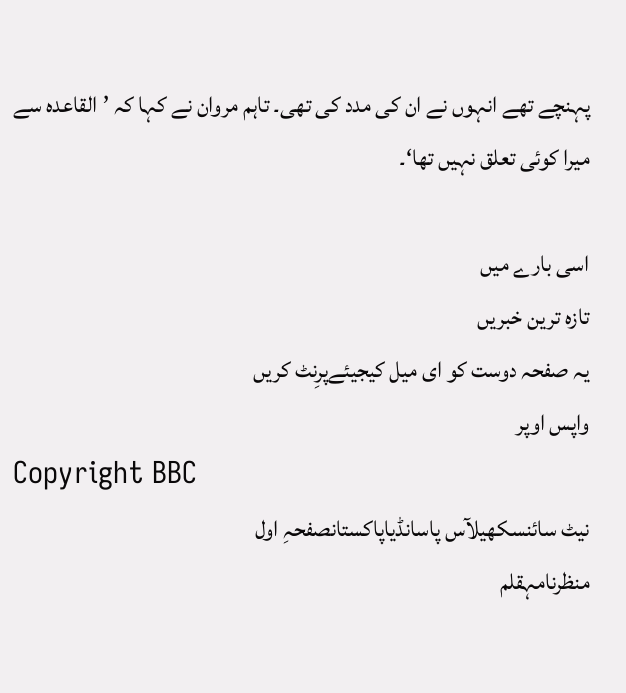پہنچے تھے انہوں نے ان کی مدد کی تھی۔ تاہم مروان نے کہا کہ ’القاعدہ سے میرا کوئی تعلق نہیں تھا‘۔

اسی بارے میں
تازہ ترین خبریں
یہ صفحہ دوست کو ای میل کیجیئےپرِنٹ کریں
واپس اوپر
Copyright BBC
نیٹ سائنسکھیلآس پاسانڈیاپاکستانصفحہِ اول
منظرنامہقلم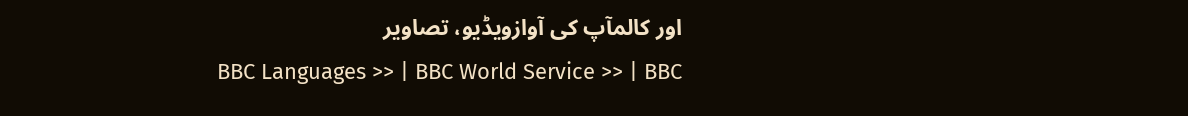اور کالمآپ کی آوازویڈیو، تصاویر
BBC Languages >> | BBC World Service >> | BBC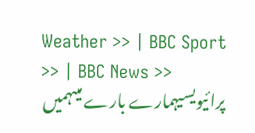Weather >> | BBC Sport >> | BBC News >>
پرائیویسیہمارے بارے میںہمیں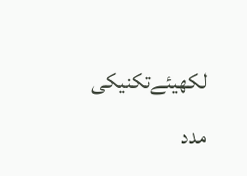لکھیئےتکنیکی مدد